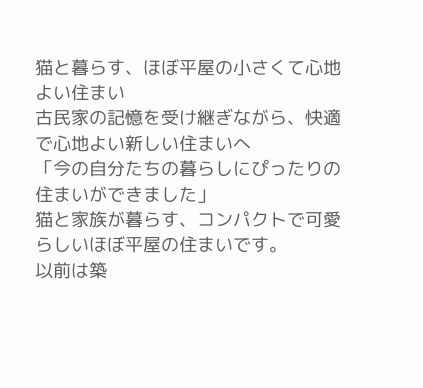猫と暮らす、ほぼ平屋の小さくて心地よい住まい
古民家の記憶を受け継ぎながら、快適で心地よい新しい住まいへ
「今の自分たちの暮らしにぴったりの住まいができました」
猫と家族が暮らす、コンパクトで可愛らしいほぼ平屋の住まいです。
以前は築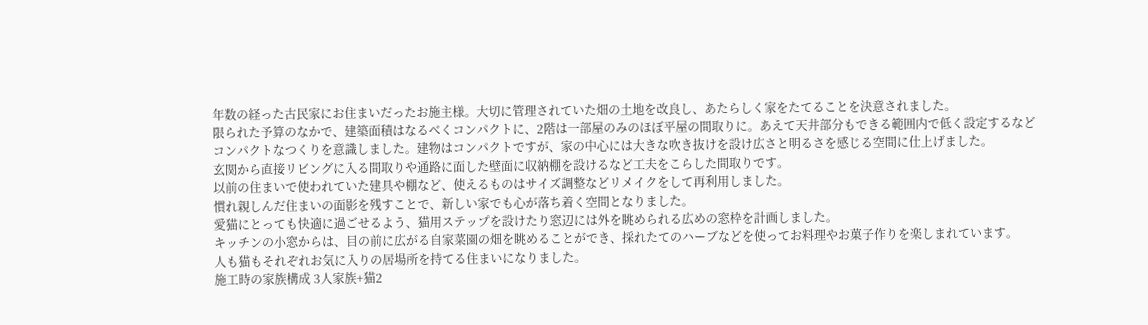年数の経った古民家にお住まいだったお施主様。大切に管理されていた畑の土地を改良し、あたらしく家をたてることを決意されました。
限られた予算のなかで、建築面積はなるべくコンパクトに、2階は一部屋のみのほぼ平屋の間取りに。あえて天井部分もできる範囲内で低く設定するなど
コンパクトなつくりを意識しました。建物はコンパクトですが、家の中心には大きな吹き抜けを設け広さと明るさを感じる空間に仕上げました。
玄関から直接リビングに入る間取りや通路に面した壁面に収納棚を設けるなど工夫をこらした間取りです。
以前の住まいで使われていた建具や棚など、使えるものはサイズ調整などリメイクをして再利用しました。
慣れ親しんだ住まいの面影を残すことで、新しい家でも心が落ち着く空間となりました。
愛猫にとっても快適に過ごせるよう、猫用ステップを設けたり窓辺には外を眺められる広めの窓枠を計画しました。
キッチンの小窓からは、目の前に広がる自家菜園の畑を眺めることができ、採れたてのハーブなどを使ってお料理やお菓子作りを楽しまれています。
人も猫もそれぞれお気に入りの居場所を持てる住まいになりました。
施工時の家族構成 3人家族+猫2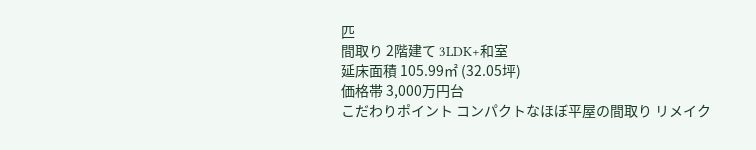匹
間取り 2階建て 3LDK+和室
延床面積 105.99㎡ (32.05坪)
価格帯 3,000万円台
こだわりポイント コンパクトなほぼ平屋の間取り リメイク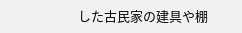した古民家の建具や棚